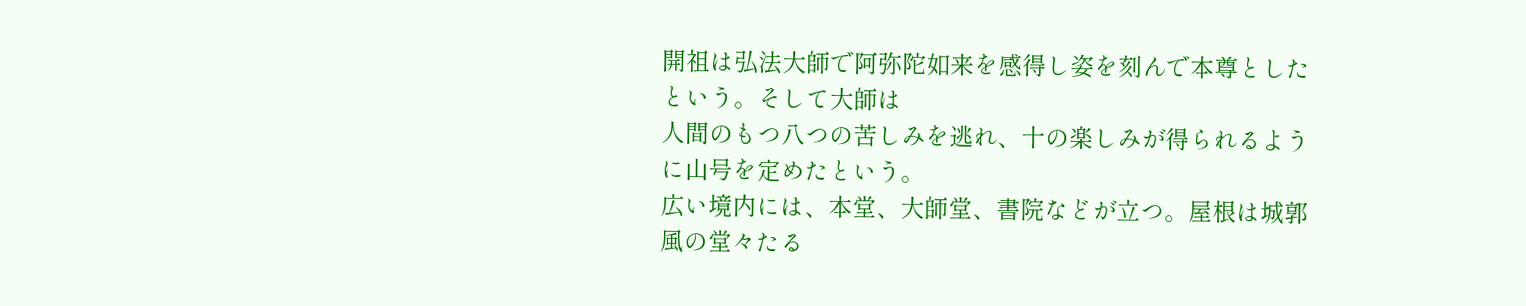開祖は弘法大師で阿弥陀如来を感得し姿を刻んで本尊としたという。そして大師は
人間のもつ八つの苦しみを逃れ、十の楽しみが得られるように山号を定めたという。
広い境内には、本堂、大師堂、書院などが立つ。屋根は城郭風の堂々たる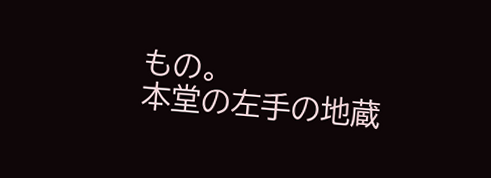もの。
本堂の左手の地蔵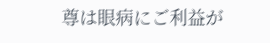尊は眼病にご利益が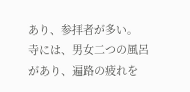あり、参拝者が多い。
寺には、男女二つの風呂があり、遍路の疲れを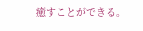癒すことができる。